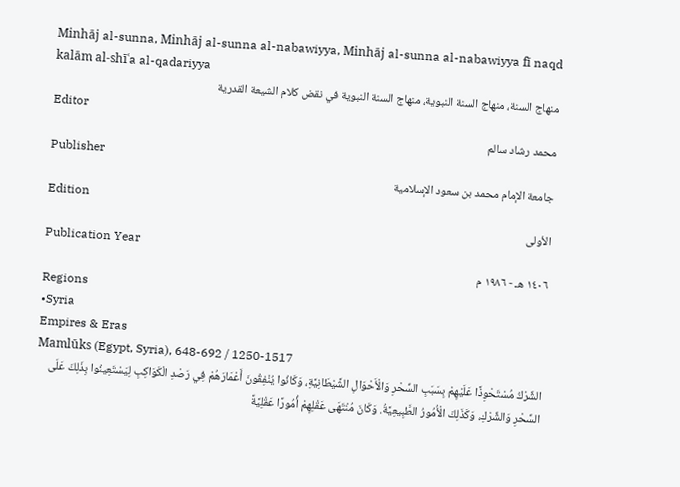Minhāj al-sunna, Minhāj al-sunna al-nabawiyya, Minhāj al-sunna al-nabawiyya fī naqd kalām al-shīʿa al-qadariyya
منهاج السنة، منهاج السنة النبوية، منهاج السنة النبوية في نقض كلام الشيعة القدرية
Editor
محمد رشاد سالم
Publisher
جامعة الإمام محمد بن سعود الإسلامية
Edition
الأولى
Publication Year
١٤٠٦ هـ - ١٩٨٦ م
Regions
•Syria
Empires & Eras
Mamlūks (Egypt, Syria), 648-692 / 1250-1517
الشِّرْكُ مُسْتَحْوِذًا عَلَيْهِمْ بِسَبَبِ السِّحْرِ وَالْأَحْوَالِ الشَّيْطَانِيَّةِ، وَكَانُوا يُنْفِقُونَ أَعْمَارَهُمْ فِي رَصْدِ الْكَوَاكِبِ لِيَسْتَعِينُوا بِذَلِكَ عَلَى السِّحْرِ وَالشِّرْكِ، وَكَذَلِكَ الْأُمُورُ الطَّبِيعِيَّةُ. وَكَانَ مُنْتَهَى عَقْلِهِمْ أُمُورًا عَقْلِيَّةً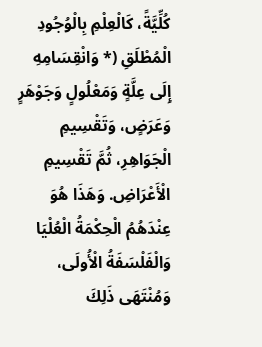كُلِّيَّةً، كَالْعِلْمِ بِالْوُجُودِ الْمُطْلَقِ (* وَانْقِسَامِهِ إِلَى عِلَّةٍ وَمَعْلُولٍ وَجَوْهَرٍ وَعَرَضٍ، وَتَقْسِيمِ الْجَوَاهِرِ، ثُمَّ تَقْسِيمِ الْأَعْرَاضِ. وَهَذَا هُوَ عِنْدَهُمُ الْحِكْمَةُ الْعُلْيَا وَالْفَلْسَفَةُ الْأُولَى، وَمُنْتَهَى ذَلِكَ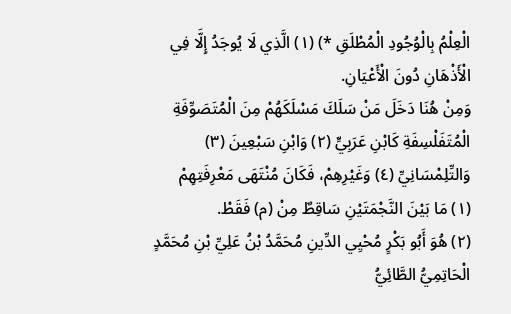الْعِلْمُ بِالْوُجُودِ الْمُطْلَقِ *) (١) الَّذِي لَا يُوجَدُ إِلَّا فِي الْأَذْهَانِ دُونَ الْأَعْيَانِ.
وَمِنْ هُنَا دَخَلَ مَنْ سَلَكَ مَسْلَكَهُمْ مِنَ الْمُتَصَوِّفَةِ الْمُتَفَلْسِفَةِ كَابْنِ عَرَبِيٍّ (٢) وَابْنِ سَبْعِينَ (٣) وَالتِّلِمْسَانِيِّ (٤) وَغَيْرِهِمْ، فَكَانَ مُنْتَهَى مَعْرِفَتِهِمْ
(١) مَا بَيْنَ النَّجْمَتَيْنِ سَاقِطٌ مِنْ (م) فَقَطْ.
(٢) هُوَ أَبُو بَكْرٍ مُحْيِي الدِّينِ مُحَمَّدُ بْنُ عَلِيِّ بْنِ مُحَمَّدٍ الْحَاتِمِيُّ الطَّائِيُّ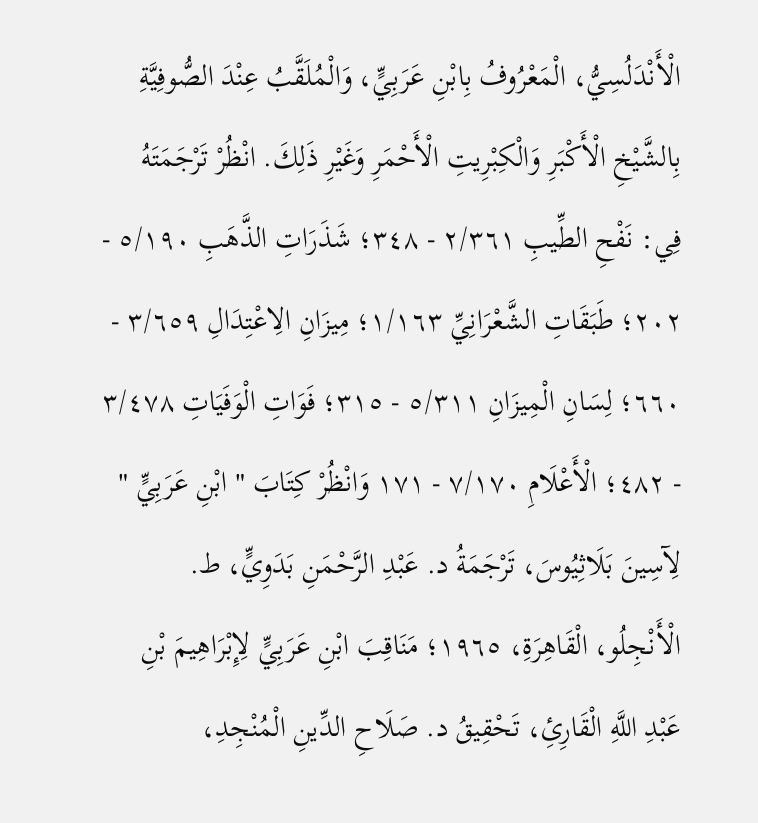الْأَنْدَلُسِيُّ، الْمَعْرُوفُ بِابْنِ عَرَبِيٍّ، وَالْمُلَقَّبُ عِنْدَ الصُّوفِيَّةِ بِالشَّيْخِ الْأَكْبَرِ وَالْكِبْرِيتِ الْأَحْمَرِ وَغَيْرِ ذَلِكَ. انْظُرْ تَرْجَمَتَهُ فِي: نَفْحِ الطِّيبِ ٢/٣٦١ - ٣٤٨؛ شَذَرَاتِ الذَّهَبِ ٥/١٩٠ - ٢٠٢؛ طَبَقَاتِ الشَّعْرَانِيِّ ١/١٦٣؛ مِيزَانِ الِاعْتِدَالِ ٣/٦٥٩ - ٦٦٠؛ لِسَانِ الْمِيزَانِ ٥/٣١١ - ٣١٥؛ فَوَاتِ الْوَفَيَاتِ ٣/٤٧٨ - ٤٨٢؛ الْأَعْلَامِ ٧/١٧٠ - ١٧١ وَانْظُرْ كِتَابَ " ابْنِ عَرَبِيٍّ " لِآسِينَ بَلَاثِيُوسَ، تَرْجَمَةُ د. عَبْدِ الرَّحْمَنِ بَدَوِيٍّ، ط. الْأَنْجِلُو، الْقَاهِرَةِ، ١٩٦٥؛ مَنَاقِبَ ابْنِ عَرَبِيٍّ لِإِبْرَاهِيمَ بْنِ عَبْدِ اللَّهِ الْقَارِئِ، تَحْقِيقُ د. صَلَاحِ الدِّينِ الْمُنْجِدِ،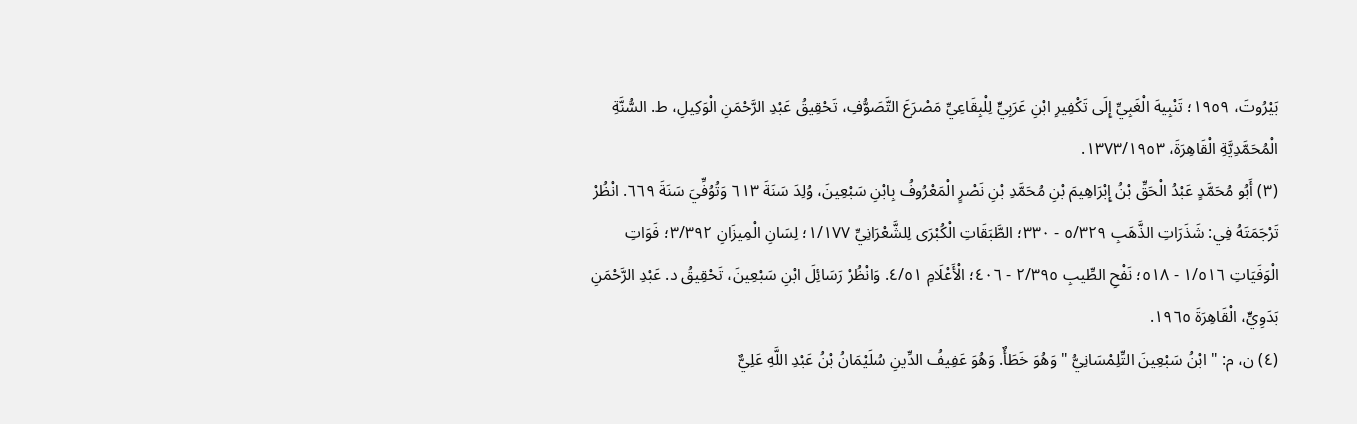بَيْرُوتَ، ١٩٥٩؛ تَنْبِيهَ الْغَبِيِّ إِلَى تَكْفِيرِ ابْنِ عَرَبِيٍّ لِلْبِقَاعِيِّ مَصْرَعَ التَّصَوُّفِ، تَحْقِيقُ عَبْدِ الرَّحْمَنِ الْوَكِيلِ، ط. السُّنَّةِ الْمُحَمَّدِيَّةِ الْقَاهِرَةَ، ١٣٧٣/١٩٥٣.
(٣) أَبُو مُحَمَّدٍ عَبْدُ الْحَقِّ بْنُ إِبْرَاهِيمَ بْنِ مُحَمَّدِ بْنِ نَصْرٍ الْمَعْرُوفُ بِابْنِ سَبْعِينَ، وُلِدَ سَنَةَ ٦١٣ وَتُوُفِّيَ سَنَةَ ٦٦٩. انْظُرْ تَرْجَمَتَهُ فِي: شَذَرَاتِ الذَّهَبِ ٥/٣٢٩ - ٣٣٠؛ الطَّبَقَاتِ الْكُبْرَى لِلشَّعْرَانِيِّ ١/١٧٧؛ لِسَانِ الْمِيزَانِ ٣/٣٩٢؛ فَوَاتِ الْوَفَيَاتِ ١/٥١٦ - ٥١٨؛ نَفْحِ الطِّيبِ ٢/٣٩٥ - ٤٠٦؛ الْأَعْلَامِ ٤/٥١. وَانْظُرْ رَسَائِلَ ابْنِ سَبْعِينَ، تَحْقِيقُ د. عَبْدِ الرَّحْمَنِ بَدَوِيٍّ، الْقَاهِرَةَ ١٩٦٥.
(٤) ن، م: " ابْنُ سَبْعِينَ التِّلِمْسَانِيُّ " وَهُوَ خَطَأٌ. وَهُوَ عَفِيفُ الدِّينِ سُلَيْمَانُ بْنُ عَبْدِ اللَّهِ عَلِيٌّ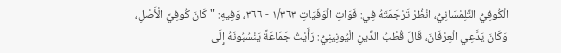الْكُوفِيُّ التِّلِمْسَانِيُّ، انْظُرْ تَرْجَمَتَهُ فِي: فَوَاتِ الْوَفَيَاتِ ١/٣٦٣ - ٣٦٦، وَفِيهِ: " كَانَ كُوفِيَّ الْأَصْلِ، وَكَانَ يَدَّعِي الْعِرْفَانَ، قَالَ قُطْبُ الدِّينِ الْيُونِينِيُّ: رَأَيْتُ جَمَاعَةً يَنْسُبُونَهُ إِلَى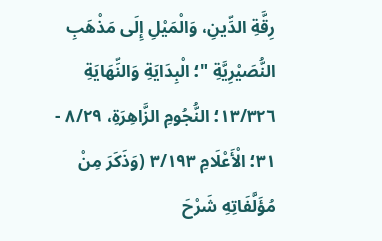رِقَّةِ الدِّينِ، وَالْمَيْلِ إِلَى مَذْهَبِ النُّصَيْرِيَّةِ "؛ الْبِدَايَةِ وَالنِّهَايَةِ ١٣/٣٢٦؛ النُّجُومِ الزَّاهِرَةِ، ٨/٢٩ - ٣١؛ الْأَعْلَامِ ٣/١٩٣ (وَذَكَرَ مِنْ مُؤَلَّفَاتِهِ شَرْحَ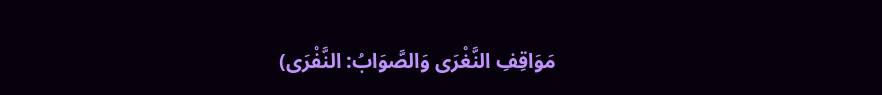مَوَاقِفِ النَّغْرَى وَالصَّوَابُ: النَّفْرَى)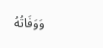وَوَفَاتُهُ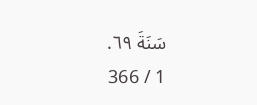سَنَةَ ٦٩.
1 / 366